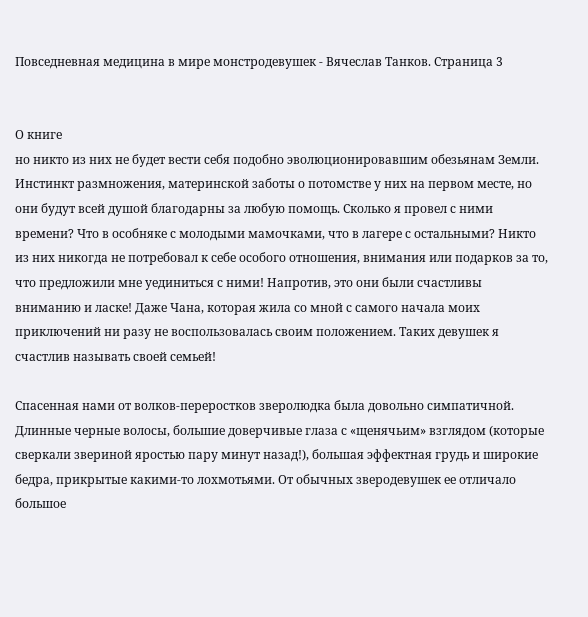Повседневная медицина в мире монстродевушек - Вячеслав Танков. Страница 3


О книге
но никто из них не будет вести себя подобно эволюционировавшим обезьянам Земли. Инстинкт размножения, материнской заботы о потомстве у них на первом месте, но они будут всей душой благодарны за любую помощь. Сколько я провел с ними времени? Что в особняке с молодыми мамочками, что в лагере с остальными? Никто из них никогда не потребовал к себе особого отношения, внимания или подарков за то, что предложили мне уединиться с ними! Напротив, это они были счастливы вниманию и ласке! Даже Чана, которая жила со мной с самого начала моих приключений ни разу не воспользовалась своим положением. Таких девушек я счастлив называть своей семьей!

Спасенная нами от волков-переростков зверолюдка была довольно симпатичной. Длинные черные волосы, большие доверчивые глаза с «щенячьим» взглядом (которые сверкали звериной яростью пару минут назад!), большая эффектная грудь и широкие бедра, прикрытые какими-то лохмотьями. От обычных зверодевушек ее отличало большое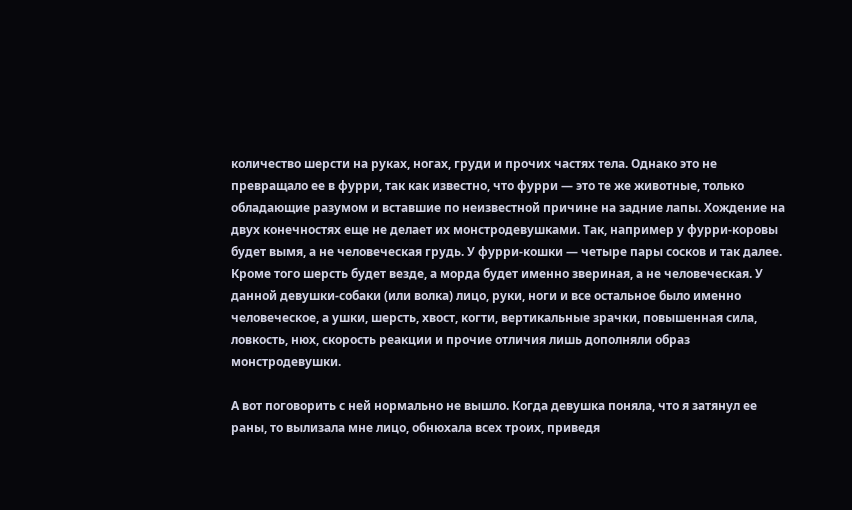количество шерсти на руках, ногах, груди и прочих частях тела. Однако это не превращало ее в фурри, так как известно, что фурри — это те же животные, только обладающие разумом и вставшие по неизвестной причине на задние лапы. Хождение на двух конечностях еще не делает их монстродевушками. Так, например у фурри-коровы будет вымя, а не человеческая грудь. У фурри-кошки — четыре пары сосков и так далее. Кроме того шерсть будет везде, а морда будет именно звериная, а не человеческая. У данной девушки-собаки (или волка) лицо, руки, ноги и все остальное было именно человеческое, а ушки, шерсть, хвост, когти, вертикальные зрачки, повышенная сила, ловкость, нюх, скорость реакции и прочие отличия лишь дополняли образ монстродевушки.

А вот поговорить с ней нормально не вышло. Когда девушка поняла, что я затянул ее раны, то вылизала мне лицо, обнюхала всех троих, приведя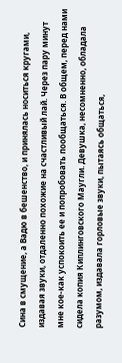Сина в смущение, а Вадю в бешенство, и принялась носиться кругами, издавая звуки, отдаленно похожие на счастливый лай. Через пару минут мне кое-как успокоить ее и попробовать пообщаться. В общем, перед нами сидела копия Киплинговского Маугли. Девушка, несомненно, обладала разумом, издавала горловые звуки, пытаясь общаться,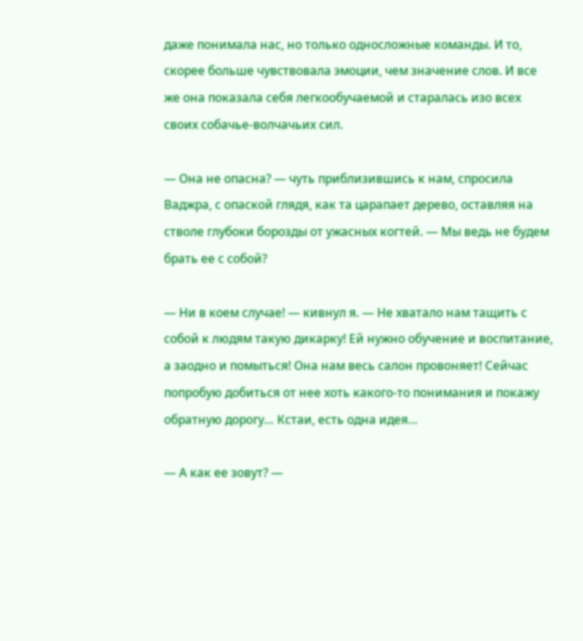даже понимала нас, но только односложные команды. И то, скорее больше чувствовала эмоции, чем значение слов. И все же она показала себя легкообучаемой и старалась изо всех своих собачье-волчачьих сил.

— Она не опасна? — чуть приблизившись к нам, спросила Ваджра, с опаской глядя, как та царапает дерево, оставляя на стволе глубоки борозды от ужасных когтей. — Мы ведь не будем брать ее с собой?

— Ни в коем случае! — кивнул я. — Не хватало нам тащить с собой к людям такую дикарку! Ей нужно обучение и воспитание, а заодно и помыться! Она нам весь салон провоняет! Сейчас попробую добиться от нее хоть какого-то понимания и покажу обратную дорогу… Кстаи, есть одна идея…

— А как ее зовут? —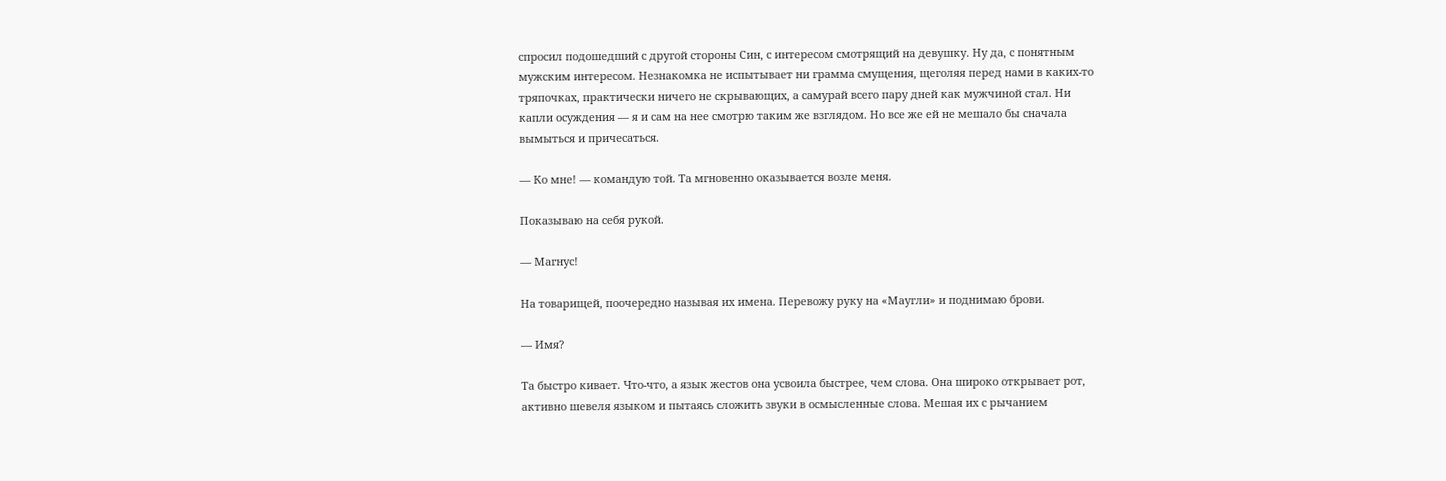спросил подошедший с другой стороны Син, с интересом смотрящий на девушку. Ну да, с понятным мужским интересом. Незнакомка не испытывает ни грамма смущения, щеголяя перед нами в каких-то тряпочках, практически ничего не скрывающих, а самурай всего пару дней как мужчиной стал. Ни капли осуждения — я и сам на нее смотрю таким же взглядом. Но все же ей не мешало бы сначала вымыться и причесаться.

— Ко мне! — командую той. Та мгновенно оказывается возле меня.

Показываю на себя рукой.

— Магнус!

На товарищей, поочередно называя их имена. Перевожу руку на «Маугли» и поднимаю брови.

— Имя?

Та быстро кивает. Что-что, а язык жестов она усвоила быстрее, чем слова. Она широко открывает рот, активно шевеля языком и пытаясь сложить звуки в осмысленные слова. Мешая их с рычанием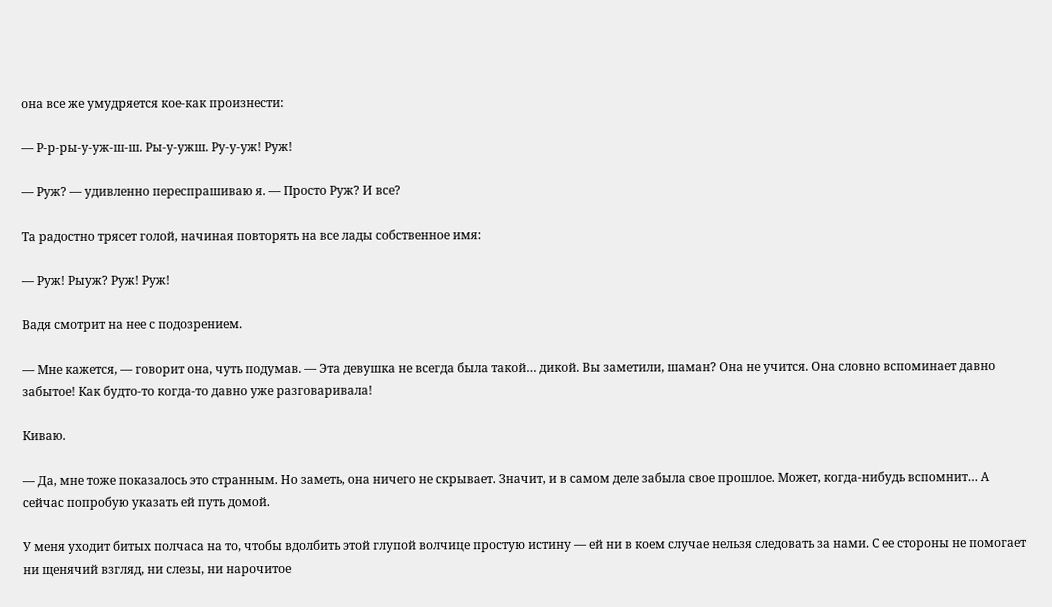она все же умудряется кое-как произнести:

— Р-р-ры-у-уж-ш-ш. Ры-у-ужш. Ру-у-уж! Руж!

— Руж? — удивленно переспрашиваю я. — Просто Руж? И все?

Та радостно трясет голой, начиная повторять на все лады собственное имя:

— Руж! Рыуж? Руж! Руж!

Вадя смотрит на нее с подозрением.

— Мне кажется, — говорит она, чуть подумав. — Эта девушка не всегда была такой… дикой. Вы заметили, шаман? Она не учится. Она словно вспоминает давно забытое! Как будто-то когда-то давно уже разговаривала!

Киваю.

— Да, мне тоже показалось это странным. Но заметь, она ничего не скрывает. Значит, и в самом деле забыла свое прошлое. Может, когда-нибудь вспомнит… А сейчас попробую указать ей путь домой.

У меня уходит битых полчаса на то, чтобы вдолбить этой глупой волчице простую истину — ей ни в коем случае нельзя следовать за нами. С ее стороны не помогает ни щенячий взгляд, ни слезы, ни нарочитое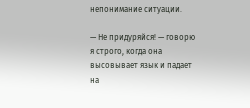непонимание ситуации.

— Не придуряйся! — говорю я строго, когда она высовывает язык и падает на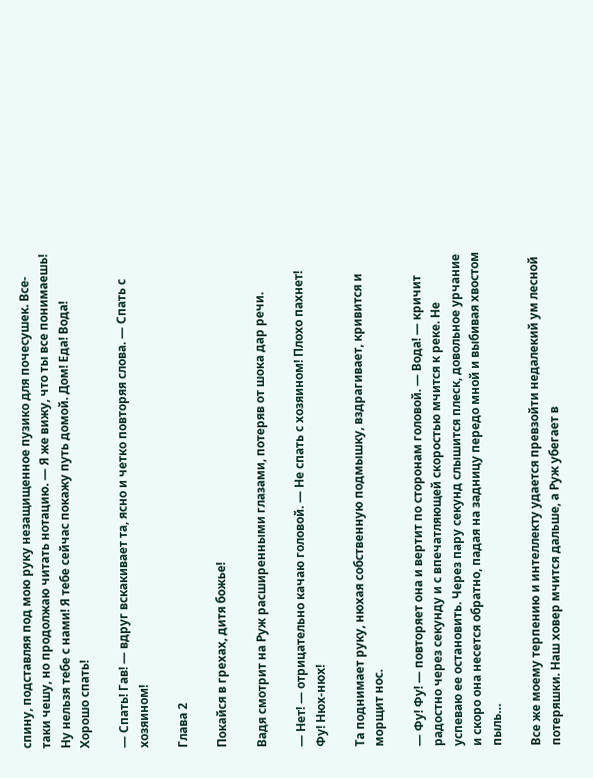спину, подставляя под мою руку незащищенное пузико для почесушек. Все-таки чешу, но продолжаю читать нотацию. — Я же вижу, что ты все понимаешь! Ну нельзя тебе с нами! Я тебе сейчас покажу путь домой. Дом! Еда! Вода! Хорошо спать!

— Спать! Гав! — вдруг вскакивает та, ясно и четко повторяя слова. — Спать с хозяином!

Глава 2

Покайся в грехах, дитя божье!

Вадя смотрит на Руж расширенными глазами, потеряв от шока дар речи.

— Нет! — отрицательно качаю головой. — Не спать с хозяином! Плохо пахнет! Фу! Нюх-нюх!

Та поднимает руку, нюхая собственную подмышку, вздрагивает, кривится и морщит нос.

— Фу! Фу! — повторяет она и вертит по сторонам головой. — Вода! — кричит радостно через секунду и с впечатляющей скоростью мчится к реке. Не успеваю ее остановить. Через пару секунд слышится плеск, довольное урчание и скоро она несется обратно, падая на задницу передо мной и выбивая хвостом пыль…

Все же моему терпению и интеллекту удается превзойти недалекий ум лесной потеряшки. Наш ховер мчится дальше, а Руж убегает в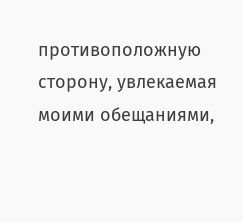противоположную сторону, увлекаемая моими обещаниями,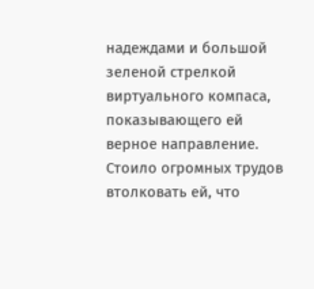надеждами и большой зеленой стрелкой виртуального компаса, показывающего ей верное направление. Стоило огромных трудов втолковать ей, что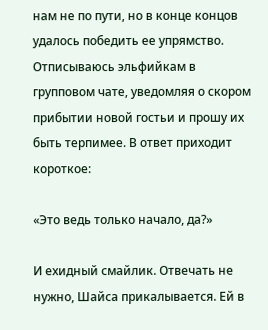нам не по пути, но в конце концов удалось победить ее упрямство. Отписываюсь эльфийкам в групповом чате, уведомляя о скором прибытии новой гостьи и прошу их быть терпимее. В ответ приходит короткое:

«Это ведь только начало, да?»

И ехидный смайлик. Отвечать не нужно, Шайса прикалывается. Ей в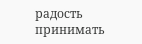радость принимать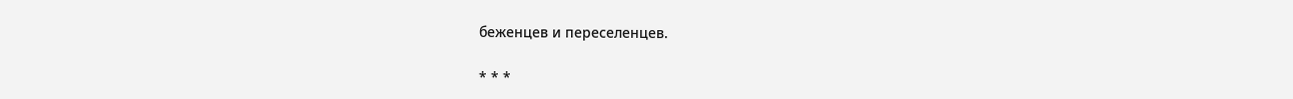беженцев и переселенцев.

* * *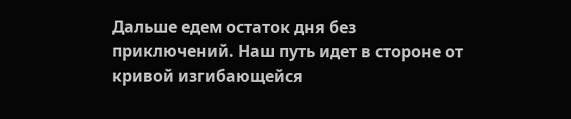Дальше едем остаток дня без приключений. Наш путь идет в стороне от кривой изгибающейся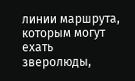линии маршрута, которым могут ехать зверолюды,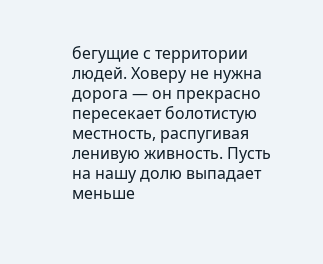бегущие с территории людей. Ховеру не нужна дорога — он прекрасно пересекает болотистую местность, распугивая ленивую живность. Пусть на нашу долю выпадает меньше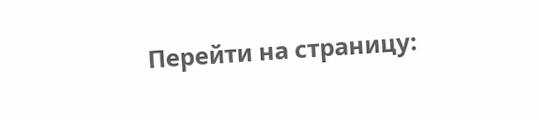Перейти на страницу: